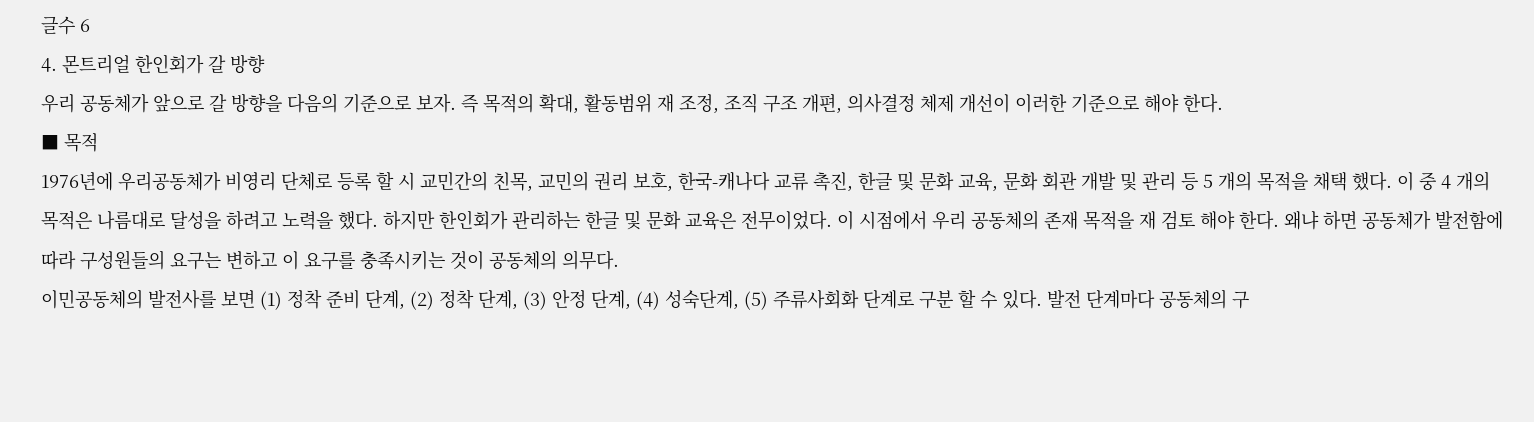글수 6
4. 몬트리얼 한인회가 갈 방향
우리 공동체가 앞으로 갈 방향을 다음의 기준으로 보자. 즉 목적의 확대, 활동범위 재 조정, 조직 구조 개편, 의사결정 체제 개선이 이러한 기준으로 해야 한다.
■ 목적
1976년에 우리공동체가 비영리 단체로 등록 할 시 교민간의 친목, 교민의 권리 보호, 한국-캐나다 교류 촉진, 한글 및 문화 교육, 문화 회관 개발 및 관리 등 5 개의 목적을 채택 했다. 이 중 4 개의 목적은 나름대로 달성을 하려고 노력을 했다. 하지만 한인회가 관리하는 한글 및 문화 교육은 전무이었다. 이 시점에서 우리 공동체의 존재 목적을 재 검토 해야 한다. 왜냐 하면 공동체가 발전함에 따라 구성원들의 요구는 변하고 이 요구를 충족시키는 것이 공동체의 의무다.
이민공동체의 발전사를 보면 (1) 정착 준비 단계, (2) 정착 단계, (3) 안정 단계, (4) 성숙단계, (5) 주류사회화 단계로 구분 할 수 있다. 발전 단계마다 공동체의 구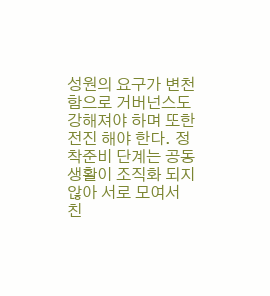성원의 요구가 변천함으로 거버넌스도 강해져야 하며 또한 전진 해야 한다. 정착준비 단계는 공동 생활이 조직화 되지 않아 서로 모여서 친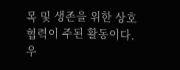목 및 생존을 위한 상호협력이 주된 활동이다. 우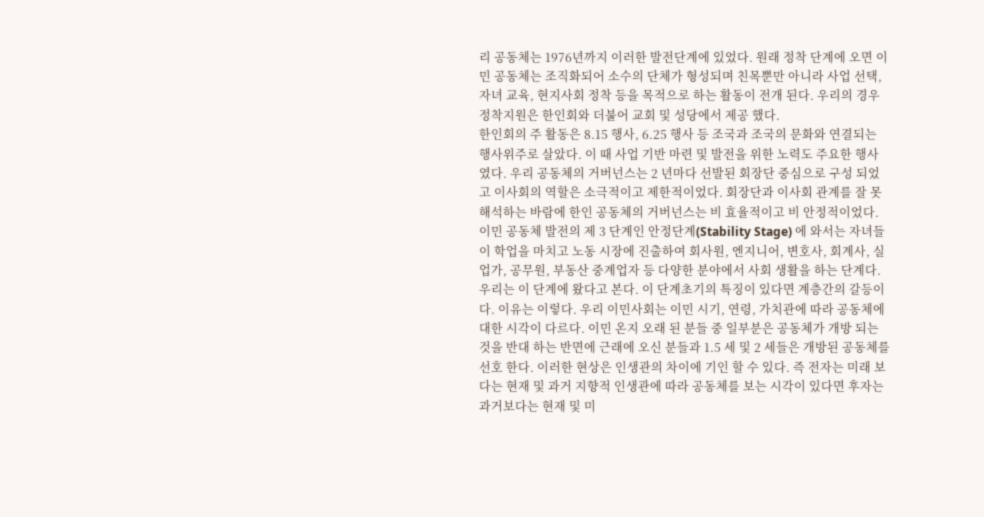리 공동체는 1976년까지 이러한 발전단계에 있었다. 원래 정착 단계에 오면 이민 공동체는 조직화되어 소수의 단체가 형성되며 친목뿐만 아니라 사업 선택, 자녀 교육, 현지사회 정착 등을 목적으로 하는 활동이 전개 된다. 우리의 경우 정착지원은 한인회와 더불어 교회 및 성당에서 제공 했다.
한인회의 주 활동은 8.15 행사, 6.25 행사 등 조국과 조국의 문화와 연결되는 행사위주로 살았다. 이 때 사업 기반 마련 및 발전을 위한 노력도 주요한 행사였다. 우리 공동체의 거버넌스는 2 년마다 선발된 회장단 중심으로 구성 되었고 이사회의 역할은 소극적이고 제한적이었다. 회장단과 이사회 관계를 잘 못 해석하는 바람에 한인 공동체의 거버넌스는 비 효율적이고 비 안정적이었다.
이민 공동체 발전의 제 3 단계인 안정단계(Stability Stage) 에 와서는 자녀들이 학업을 마치고 노동 시장에 진출하여 회사원, 엔지니어, 변호사, 회계사, 실업가, 공무원, 부동산 중계업자 등 다양한 분야에서 사회 생활을 하는 단계다. 우리는 이 단계에 왔다고 본다. 이 단계초기의 특징이 있다면 계층간의 갈등이다. 이유는 이렇다. 우리 이민사회는 이민 시기, 연령, 가치관에 따라 공동체에 대한 시각이 다르다. 이민 온지 오래 된 분들 중 일부분은 공동체가 개방 되는 것을 반대 하는 반면에 근래에 오신 분들과 1.5 세 및 2 세들은 개방된 공동체를 선호 한다. 이러한 현상은 인생관의 차이에 기인 할 수 있다. 즉 전자는 미래 보다는 현재 및 과거 지향적 인생관에 따라 공동체를 보는 시각이 있다면 후자는 과거보다는 현재 및 미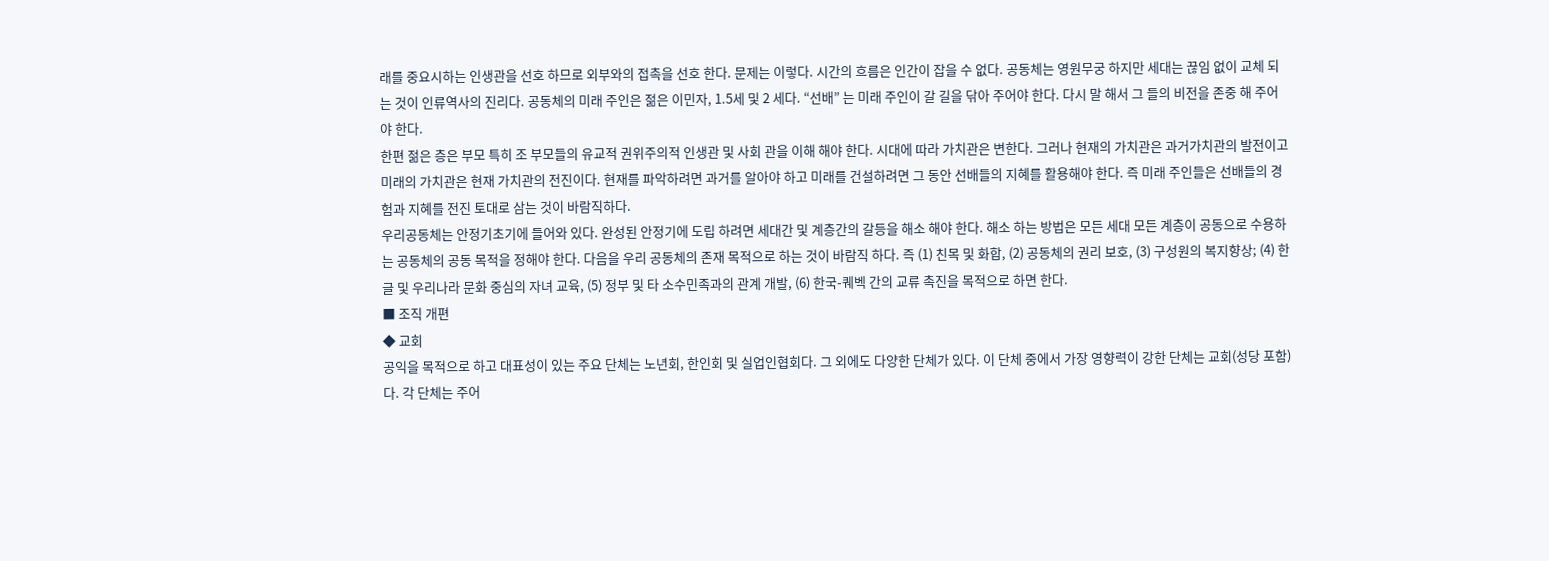래를 중요시하는 인생관을 선호 하므로 외부와의 접촉을 선호 한다. 문제는 이렇다. 시간의 흐름은 인간이 잡을 수 없다. 공동체는 영원무궁 하지만 세대는 끊임 없이 교체 되는 것이 인류역사의 진리다. 공동체의 미래 주인은 젊은 이민자, 1.5세 및 2 세다. “선배” 는 미래 주인이 갈 길을 닦아 주어야 한다. 다시 말 해서 그 들의 비전을 존중 해 주어야 한다.
한편 젊은 층은 부모 특히 조 부모들의 유교적 권위주의적 인생관 및 사회 관을 이해 해야 한다. 시대에 따라 가치관은 변한다. 그러나 현재의 가치관은 과거가치관의 발전이고 미래의 가치관은 현재 가치관의 전진이다. 현재를 파악하려면 과거를 알아야 하고 미래를 건설하려면 그 동안 선배들의 지혜를 활용해야 한다. 즉 미래 주인들은 선배들의 경험과 지혜를 전진 토대로 삼는 것이 바람직하다.
우리공동체는 안정기초기에 들어와 있다. 완성된 안정기에 도립 하려면 세대간 및 계층간의 갈등을 해소 해야 한다. 해소 하는 방법은 모든 세대 모든 계층이 공동으로 수용하는 공동체의 공동 목적을 정해야 한다. 다음을 우리 공동체의 존재 목적으로 하는 것이 바람직 하다. 즉 (1) 친목 및 화합, (2) 공동체의 권리 보호, (3) 구성원의 복지향상; (4) 한글 및 우리나라 문화 중심의 자녀 교육, (5) 정부 및 타 소수민족과의 관계 개발, (6) 한국-퀘벡 간의 교류 촉진을 목적으로 하면 한다.
■ 조직 개편
◆ 교회
공익을 목적으로 하고 대표성이 있는 주요 단체는 노년회, 한인회 및 실업인협회다. 그 외에도 다양한 단체가 있다. 이 단체 중에서 가장 영향력이 강한 단체는 교회(성당 포함)다. 각 단체는 주어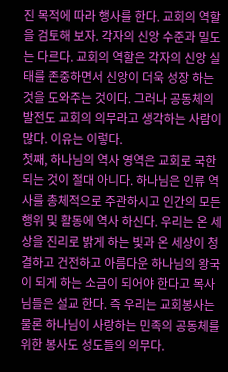진 목적에 따라 행사를 한다. 교회의 역할을 검토해 보자. 각자의 신앙 수준과 밀도는 다르다. 교회의 역할은 각자의 신앙 실태를 존중하면서 신앙이 더욱 성장 하는 것을 도와주는 것이다. 그러나 공동체의 발전도 교회의 의무라고 생각하는 사람이 많다. 이유는 이렇다.
첫째, 하나님의 역사 영역은 교회로 국한 되는 것이 절대 아니다. 하나님은 인류 역사를 총체적으로 주관하시고 인간의 모든 행위 및 활동에 역사 하신다. 우리는 온 세상을 진리로 밝게 하는 빛과 온 세상이 청결하고 건전하고 아름다운 하나님의 왕국이 되게 하는 소금이 되어야 한다고 목사님들은 설교 한다. 즉 우리는 교회봉사는 물론 하나님이 사랑하는 민족의 공동체를 위한 봉사도 성도들의 의무다.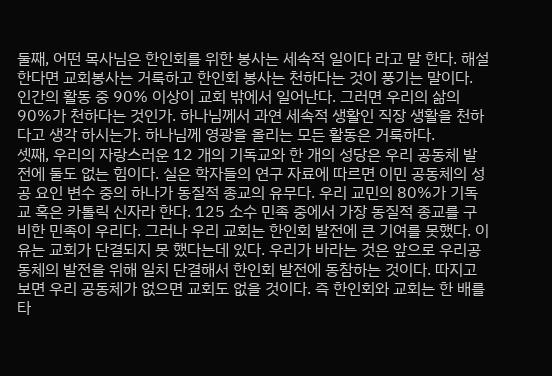둘째, 어떤 목사님은 한인회를 위한 봉사는 세속적 일이다 라고 말 한다. 해설한다면 교회봉사는 거룩하고 한인회 봉사는 천하다는 것이 풍기는 말이다. 인간의 활동 중 90% 이상이 교회 밖에서 일어난다. 그러면 우리의 삶의 90%가 천하다는 것인가. 하나님께서 과연 세속적 생활인 직장 생활을 천하다고 생각 하시는가. 하나님께 영광을 올리는 모든 활동은 거룩하다.
셋째, 우리의 자랑스러운 12 개의 기독교와 한 개의 성당은 우리 공동체 발전에 둘도 없는 힘이다. 실은 학자들의 연구 자료에 따르면 이민 공동체의 성공 요인 변수 중의 하나가 동질적 종교의 유무다. 우리 교민의 80%가 기독교 혹은 카톨릭 신자라 한다. 125 소수 민족 중에서 가장 동질적 종교를 구비한 민족이 우리다. 그러나 우리 교회는 한인회 발전에 큰 기여를 못했다. 이유는 교회가 단결되지 못 했다는데 있다. 우리가 바라는 것은 앞으로 우리공동체의 발전을 위해 일치 단결해서 한인회 발전에 동참하는 것이다. 따지고 보면 우리 공동체가 없으면 교회도 없을 것이다. 즉 한인회와 교회는 한 배를 타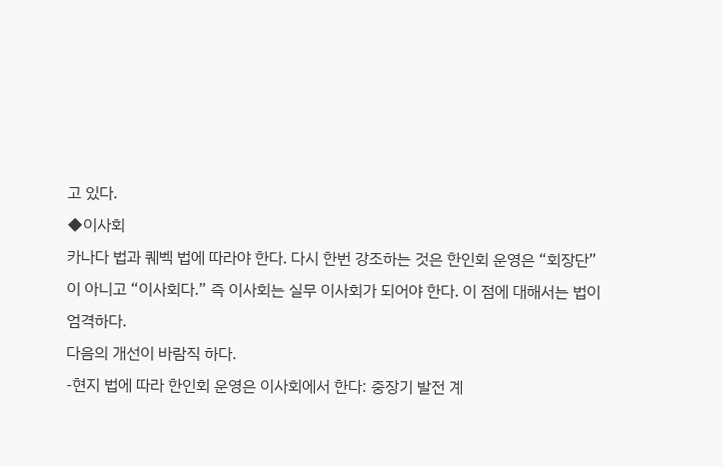고 있다.
◆이사회
카나다 법과 퀘벡 법에 따라야 한다. 다시 한번 강조하는 것은 한인회 운영은 “회장단” 이 아니고 “이사회다.” 즉 이사회는 실무 이사회가 되어야 한다. 이 점에 대해서는 법이 엄격하다.
다음의 개선이 바람직 하다.
-현지 법에 따라 한인회 운영은 이사회에서 한다: 중장기 발전 계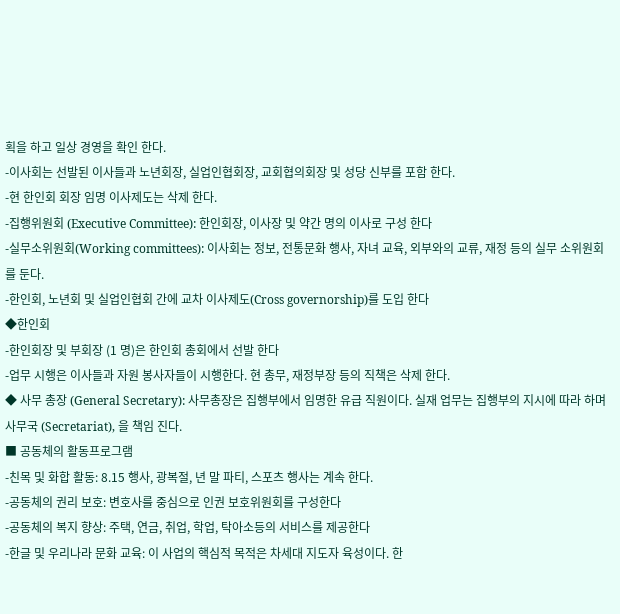획을 하고 일상 경영을 확인 한다.
-이사회는 선발된 이사들과 노년회장, 실업인협회장, 교회협의회장 및 성당 신부를 포함 한다.
-현 한인회 회장 임명 이사제도는 삭제 한다.
-집행위원회 (Executive Committee): 한인회장, 이사장 및 약간 명의 이사로 구성 한다
-실무소위원회(Working committees): 이사회는 정보, 전통문화 행사, 자녀 교육, 외부와의 교류, 재정 등의 실무 소위원회를 둔다.
-한인회, 노년회 및 실업인협회 간에 교차 이사제도(Cross governorship)를 도입 한다
◆한인회
-한인회장 및 부회장 (1 명)은 한인회 총회에서 선발 한다
-업무 시행은 이사들과 자원 봉사자들이 시행한다. 현 총무, 재정부장 등의 직책은 삭제 한다.
◆ 사무 총장 (General Secretary): 사무총장은 집행부에서 임명한 유급 직원이다. 실재 업무는 집행부의 지시에 따라 하며 사무국 (Secretariat), 을 책임 진다.
■ 공동체의 활동프로그램
-친목 및 화합 활동: 8.15 행사, 광복절, 년 말 파티, 스포츠 행사는 계속 한다.
-공동체의 권리 보호: 변호사를 중심으로 인권 보호위원회를 구성한다
-공동체의 복지 향상: 주택, 연금, 취업, 학업, 탁아소등의 서비스를 제공한다
-한글 및 우리나라 문화 교육: 이 사업의 핵심적 목적은 차세대 지도자 육성이다. 한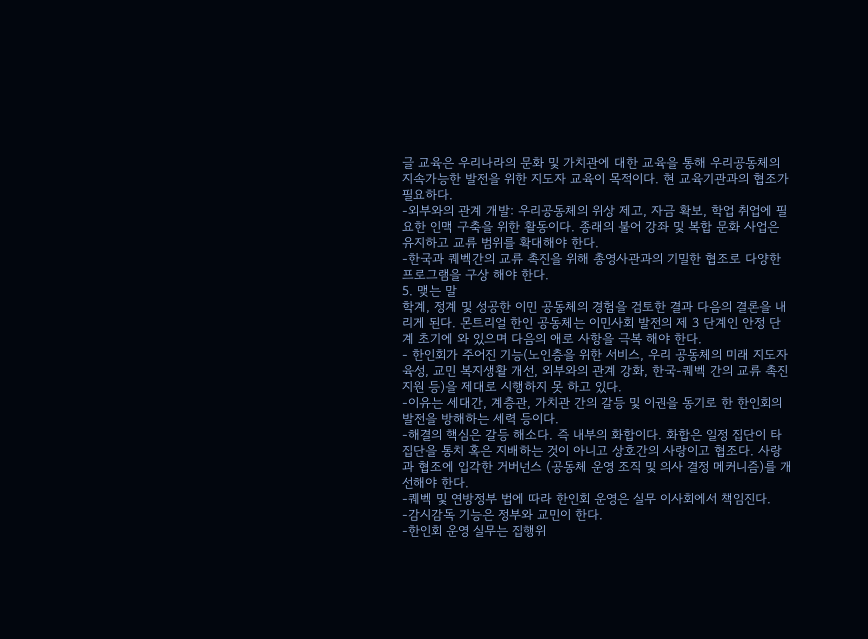글 교육은 우리나라의 문화 및 가치관에 대한 교육을 통해 우리공동체의 지속가능한 발전을 위한 지도자 교육이 목적이다. 현 교육기관과의 협조가 필요하다.
-외부와의 관계 개발: 우리공동체의 위상 제고, 자금 확보, 학업 취업에 필요한 인맥 구축을 위한 활동이다. 종래의 불어 강좌 및 복합 문화 사업은 유지하고 교류 범위를 확대해야 한다.
-한국과 퀘벡간의 교류 촉진을 위해 총영사관과의 기밀한 협조로 다양한 프로그램을 구상 해야 한다.
5. 맺는 말
학계, 정계 및 성공한 이민 공동체의 경험을 검토한 결과 다음의 결론을 내리게 된다. 몬트리얼 한인 공동체는 이민사회 발전의 제 3 단계인 안정 단계 초기에 와 있으며 다음의 애로 사항을 극복 해야 한다.
- 한인회가 주어진 기능(노인층을 위한 서비스, 우리 공동체의 미래 지도자 육성, 교민 복지생활 개선, 외부와의 관계 강화, 한국-퀘벡 간의 교류 촉진 지원 등)을 제대로 시행하지 못 하고 있다.
-이유는 세대간, 계층관, 가치관 간의 갈등 및 이권을 동기로 한 한인회의 발전을 방해하는 세력 등이다.
-해결의 핵심은 갈등 해소다. 즉 내부의 화합이다. 화합은 일정 집단이 타 집단을 통치 혹은 지배하는 것이 아니고 상호간의 사랑이고 협조다. 사랑과 협조에 입각한 거버넌스 (공동체 운영 조직 및 의사 결정 메커니즘)를 개선해야 한다.
-퀘벡 및 연방정부 법에 따라 한인회 운영은 실무 이사회에서 책임진다.
-감시감독 기능은 정부와 교민이 한다.
-한인회 운영 실무는 집행위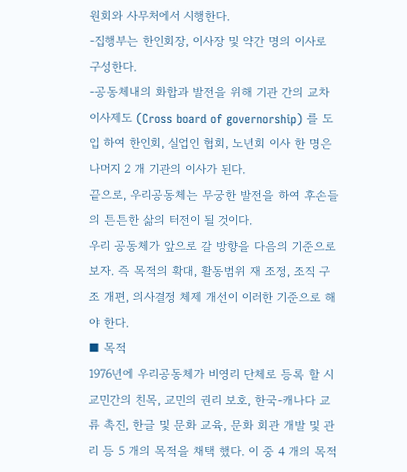원회와 사무처에서 시행한다.
-집행부는 한인회장, 이사장 및 약간 명의 이사로 구성한다.
-공동체내의 화합과 발전을 위해 기관 간의 교차 이사제도 (Cross board of governorship) 를 도입 하여 한인회, 실업인 협회, 노년회 이사 한 명은 나머지 2 개 기관의 이사가 된다.
끝으로, 우리공동체는 무궁한 발전을 하여 후손들의 튼튼한 삶의 터전이 될 것이다.
우리 공동체가 앞으로 갈 방향을 다음의 기준으로 보자. 즉 목적의 확대, 활동범위 재 조정, 조직 구조 개편, 의사결정 체제 개선이 이러한 기준으로 해야 한다.
■ 목적
1976년에 우리공동체가 비영리 단체로 등록 할 시 교민간의 친목, 교민의 권리 보호, 한국-캐나다 교류 촉진, 한글 및 문화 교육, 문화 회관 개발 및 관리 등 5 개의 목적을 채택 했다. 이 중 4 개의 목적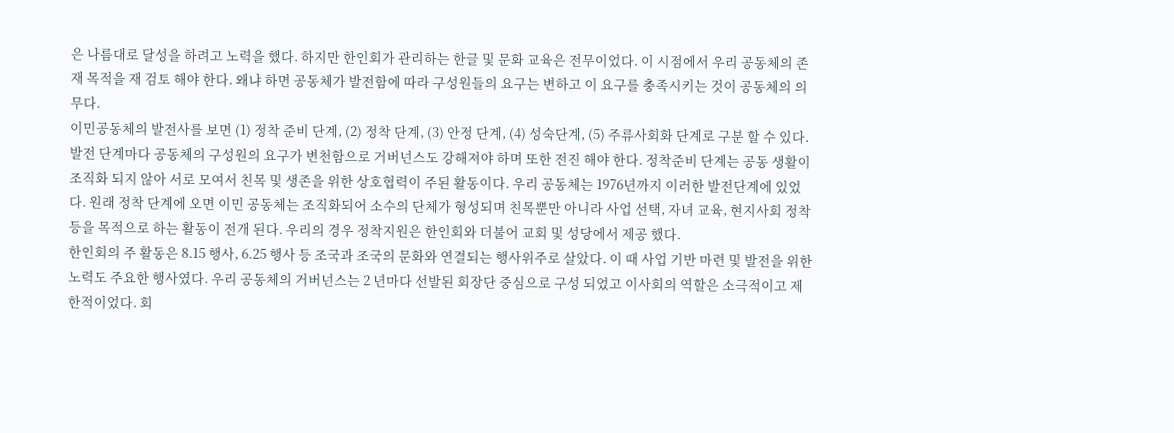은 나름대로 달성을 하려고 노력을 했다. 하지만 한인회가 관리하는 한글 및 문화 교육은 전무이었다. 이 시점에서 우리 공동체의 존재 목적을 재 검토 해야 한다. 왜냐 하면 공동체가 발전함에 따라 구성원들의 요구는 변하고 이 요구를 충족시키는 것이 공동체의 의무다.
이민공동체의 발전사를 보면 (1) 정착 준비 단계, (2) 정착 단계, (3) 안정 단계, (4) 성숙단계, (5) 주류사회화 단계로 구분 할 수 있다. 발전 단계마다 공동체의 구성원의 요구가 변천함으로 거버넌스도 강해져야 하며 또한 전진 해야 한다. 정착준비 단계는 공동 생활이 조직화 되지 않아 서로 모여서 친목 및 생존을 위한 상호협력이 주된 활동이다. 우리 공동체는 1976년까지 이러한 발전단계에 있었다. 원래 정착 단계에 오면 이민 공동체는 조직화되어 소수의 단체가 형성되며 친목뿐만 아니라 사업 선택, 자녀 교육, 현지사회 정착 등을 목적으로 하는 활동이 전개 된다. 우리의 경우 정착지원은 한인회와 더불어 교회 및 성당에서 제공 했다.
한인회의 주 활동은 8.15 행사, 6.25 행사 등 조국과 조국의 문화와 연결되는 행사위주로 살았다. 이 때 사업 기반 마련 및 발전을 위한 노력도 주요한 행사였다. 우리 공동체의 거버넌스는 2 년마다 선발된 회장단 중심으로 구성 되었고 이사회의 역할은 소극적이고 제한적이었다. 회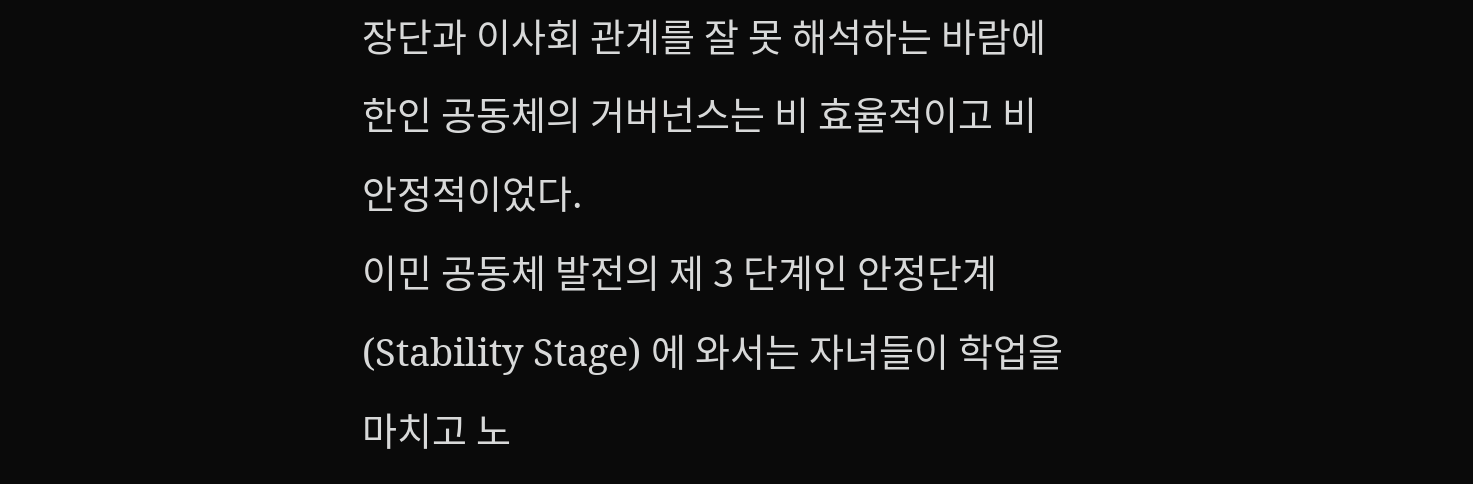장단과 이사회 관계를 잘 못 해석하는 바람에 한인 공동체의 거버넌스는 비 효율적이고 비 안정적이었다.
이민 공동체 발전의 제 3 단계인 안정단계(Stability Stage) 에 와서는 자녀들이 학업을 마치고 노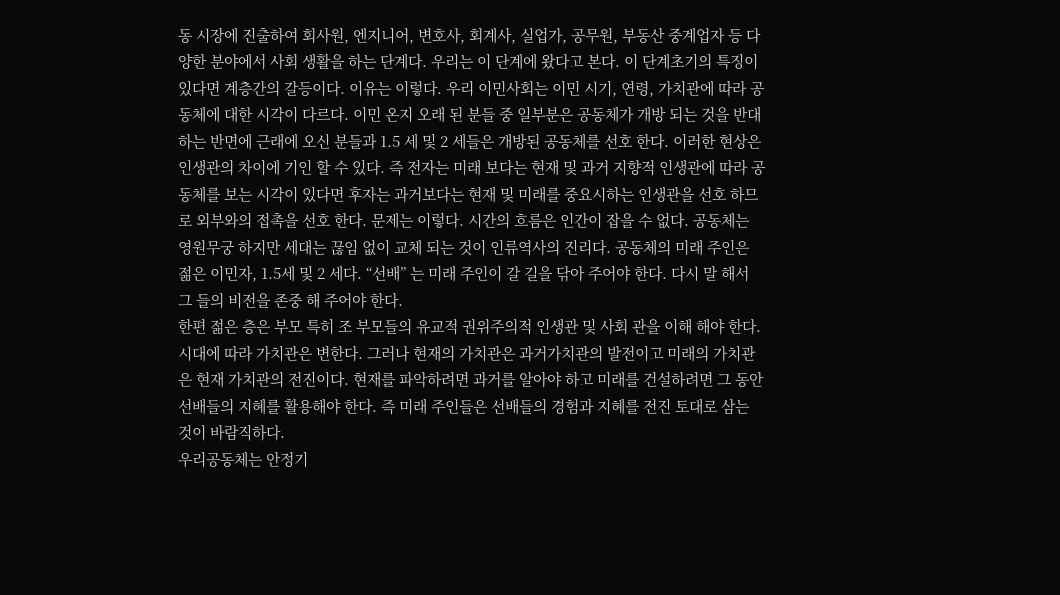동 시장에 진출하여 회사원, 엔지니어, 변호사, 회계사, 실업가, 공무원, 부동산 중계업자 등 다양한 분야에서 사회 생활을 하는 단계다. 우리는 이 단계에 왔다고 본다. 이 단계초기의 특징이 있다면 계층간의 갈등이다. 이유는 이렇다. 우리 이민사회는 이민 시기, 연령, 가치관에 따라 공동체에 대한 시각이 다르다. 이민 온지 오래 된 분들 중 일부분은 공동체가 개방 되는 것을 반대 하는 반면에 근래에 오신 분들과 1.5 세 및 2 세들은 개방된 공동체를 선호 한다. 이러한 현상은 인생관의 차이에 기인 할 수 있다. 즉 전자는 미래 보다는 현재 및 과거 지향적 인생관에 따라 공동체를 보는 시각이 있다면 후자는 과거보다는 현재 및 미래를 중요시하는 인생관을 선호 하므로 외부와의 접촉을 선호 한다. 문제는 이렇다. 시간의 흐름은 인간이 잡을 수 없다. 공동체는 영원무궁 하지만 세대는 끊임 없이 교체 되는 것이 인류역사의 진리다. 공동체의 미래 주인은 젊은 이민자, 1.5세 및 2 세다. “선배” 는 미래 주인이 갈 길을 닦아 주어야 한다. 다시 말 해서 그 들의 비전을 존중 해 주어야 한다.
한편 젊은 층은 부모 특히 조 부모들의 유교적 권위주의적 인생관 및 사회 관을 이해 해야 한다. 시대에 따라 가치관은 변한다. 그러나 현재의 가치관은 과거가치관의 발전이고 미래의 가치관은 현재 가치관의 전진이다. 현재를 파악하려면 과거를 알아야 하고 미래를 건설하려면 그 동안 선배들의 지혜를 활용해야 한다. 즉 미래 주인들은 선배들의 경험과 지혜를 전진 토대로 삼는 것이 바람직하다.
우리공동체는 안정기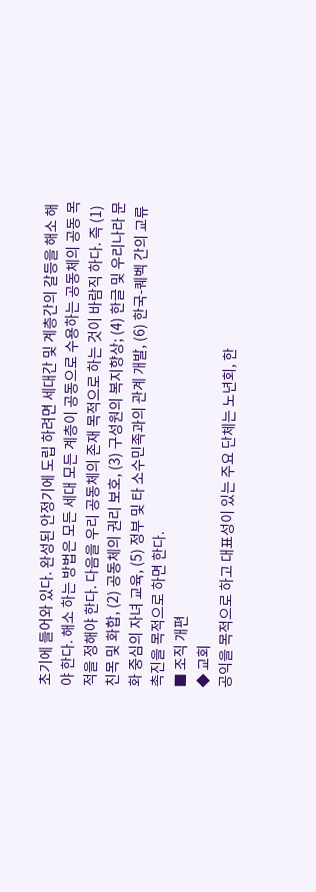초기에 들어와 있다. 완성된 안정기에 도립 하려면 세대간 및 계층간의 갈등을 해소 해야 한다. 해소 하는 방법은 모든 세대 모든 계층이 공동으로 수용하는 공동체의 공동 목적을 정해야 한다. 다음을 우리 공동체의 존재 목적으로 하는 것이 바람직 하다. 즉 (1) 친목 및 화합, (2) 공동체의 권리 보호, (3) 구성원의 복지향상; (4) 한글 및 우리나라 문화 중심의 자녀 교육, (5) 정부 및 타 소수민족과의 관계 개발, (6) 한국-퀘벡 간의 교류 촉진을 목적으로 하면 한다.
■ 조직 개편
◆ 교회
공익을 목적으로 하고 대표성이 있는 주요 단체는 노년회, 한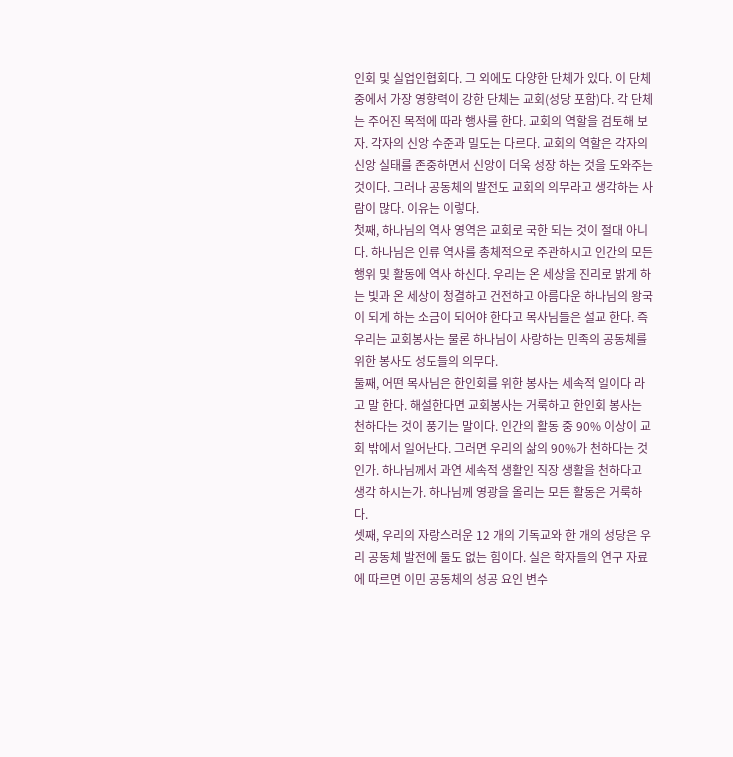인회 및 실업인협회다. 그 외에도 다양한 단체가 있다. 이 단체 중에서 가장 영향력이 강한 단체는 교회(성당 포함)다. 각 단체는 주어진 목적에 따라 행사를 한다. 교회의 역할을 검토해 보자. 각자의 신앙 수준과 밀도는 다르다. 교회의 역할은 각자의 신앙 실태를 존중하면서 신앙이 더욱 성장 하는 것을 도와주는 것이다. 그러나 공동체의 발전도 교회의 의무라고 생각하는 사람이 많다. 이유는 이렇다.
첫째, 하나님의 역사 영역은 교회로 국한 되는 것이 절대 아니다. 하나님은 인류 역사를 총체적으로 주관하시고 인간의 모든 행위 및 활동에 역사 하신다. 우리는 온 세상을 진리로 밝게 하는 빛과 온 세상이 청결하고 건전하고 아름다운 하나님의 왕국이 되게 하는 소금이 되어야 한다고 목사님들은 설교 한다. 즉 우리는 교회봉사는 물론 하나님이 사랑하는 민족의 공동체를 위한 봉사도 성도들의 의무다.
둘째, 어떤 목사님은 한인회를 위한 봉사는 세속적 일이다 라고 말 한다. 해설한다면 교회봉사는 거룩하고 한인회 봉사는 천하다는 것이 풍기는 말이다. 인간의 활동 중 90% 이상이 교회 밖에서 일어난다. 그러면 우리의 삶의 90%가 천하다는 것인가. 하나님께서 과연 세속적 생활인 직장 생활을 천하다고 생각 하시는가. 하나님께 영광을 올리는 모든 활동은 거룩하다.
셋째, 우리의 자랑스러운 12 개의 기독교와 한 개의 성당은 우리 공동체 발전에 둘도 없는 힘이다. 실은 학자들의 연구 자료에 따르면 이민 공동체의 성공 요인 변수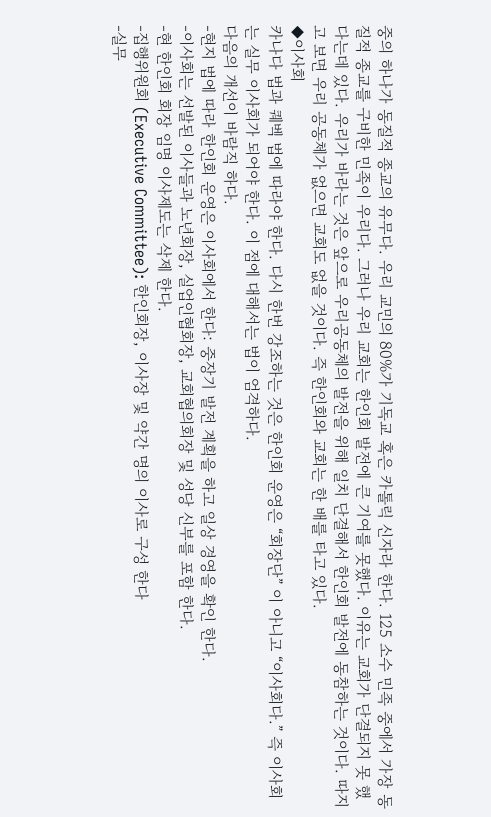중의 하나가 동질적 종교의 유무다. 우리 교민의 80%가 기독교 혹은 카톨릭 신자라 한다. 125 소수 민족 중에서 가장 동질적 종교를 구비한 민족이 우리다. 그러나 우리 교회는 한인회 발전에 큰 기여를 못했다. 이유는 교회가 단결되지 못 했다는데 있다. 우리가 바라는 것은 앞으로 우리공동체의 발전을 위해 일치 단결해서 한인회 발전에 동참하는 것이다. 따지고 보면 우리 공동체가 없으면 교회도 없을 것이다. 즉 한인회와 교회는 한 배를 타고 있다.
◆이사회
카나다 법과 퀘벡 법에 따라야 한다. 다시 한번 강조하는 것은 한인회 운영은 “회장단” 이 아니고 “이사회다.” 즉 이사회는 실무 이사회가 되어야 한다. 이 점에 대해서는 법이 엄격하다.
다음의 개선이 바람직 하다.
-현지 법에 따라 한인회 운영은 이사회에서 한다: 중장기 발전 계획을 하고 일상 경영을 확인 한다.
-이사회는 선발된 이사들과 노년회장, 실업인협회장, 교회협의회장 및 성당 신부를 포함 한다.
-현 한인회 회장 임명 이사제도는 삭제 한다.
-집행위원회 (Executive Committee): 한인회장, 이사장 및 약간 명의 이사로 구성 한다
-실무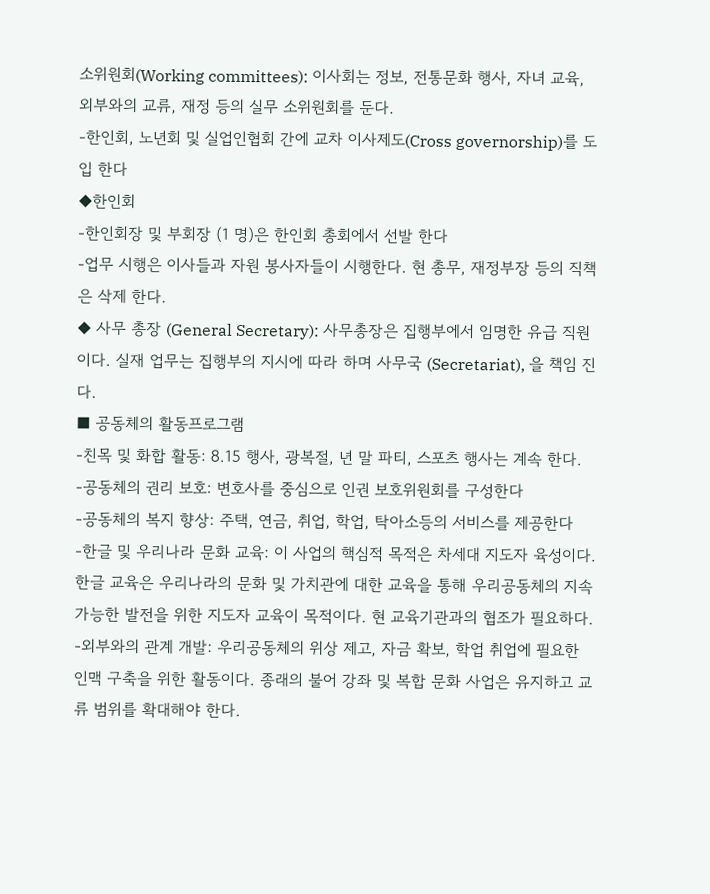소위원회(Working committees): 이사회는 정보, 전통문화 행사, 자녀 교육, 외부와의 교류, 재정 등의 실무 소위원회를 둔다.
-한인회, 노년회 및 실업인협회 간에 교차 이사제도(Cross governorship)를 도입 한다
◆한인회
-한인회장 및 부회장 (1 명)은 한인회 총회에서 선발 한다
-업무 시행은 이사들과 자원 봉사자들이 시행한다. 현 총무, 재정부장 등의 직책은 삭제 한다.
◆ 사무 총장 (General Secretary): 사무총장은 집행부에서 임명한 유급 직원이다. 실재 업무는 집행부의 지시에 따라 하며 사무국 (Secretariat), 을 책임 진다.
■ 공동체의 활동프로그램
-친목 및 화합 활동: 8.15 행사, 광복절, 년 말 파티, 스포츠 행사는 계속 한다.
-공동체의 권리 보호: 변호사를 중심으로 인권 보호위원회를 구성한다
-공동체의 복지 향상: 주택, 연금, 취업, 학업, 탁아소등의 서비스를 제공한다
-한글 및 우리나라 문화 교육: 이 사업의 핵심적 목적은 차세대 지도자 육성이다. 한글 교육은 우리나라의 문화 및 가치관에 대한 교육을 통해 우리공동체의 지속가능한 발전을 위한 지도자 교육이 목적이다. 현 교육기관과의 협조가 필요하다.
-외부와의 관계 개발: 우리공동체의 위상 제고, 자금 확보, 학업 취업에 필요한 인맥 구축을 위한 활동이다. 종래의 불어 강좌 및 복합 문화 사업은 유지하고 교류 범위를 확대해야 한다.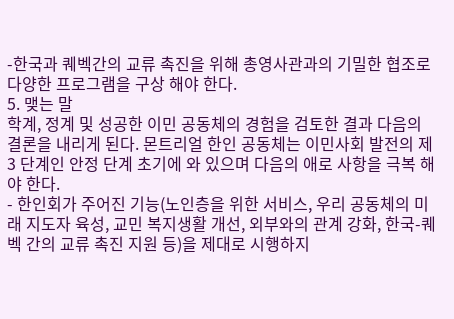-한국과 퀘벡간의 교류 촉진을 위해 총영사관과의 기밀한 협조로 다양한 프로그램을 구상 해야 한다.
5. 맺는 말
학계, 정계 및 성공한 이민 공동체의 경험을 검토한 결과 다음의 결론을 내리게 된다. 몬트리얼 한인 공동체는 이민사회 발전의 제 3 단계인 안정 단계 초기에 와 있으며 다음의 애로 사항을 극복 해야 한다.
- 한인회가 주어진 기능(노인층을 위한 서비스, 우리 공동체의 미래 지도자 육성, 교민 복지생활 개선, 외부와의 관계 강화, 한국-퀘벡 간의 교류 촉진 지원 등)을 제대로 시행하지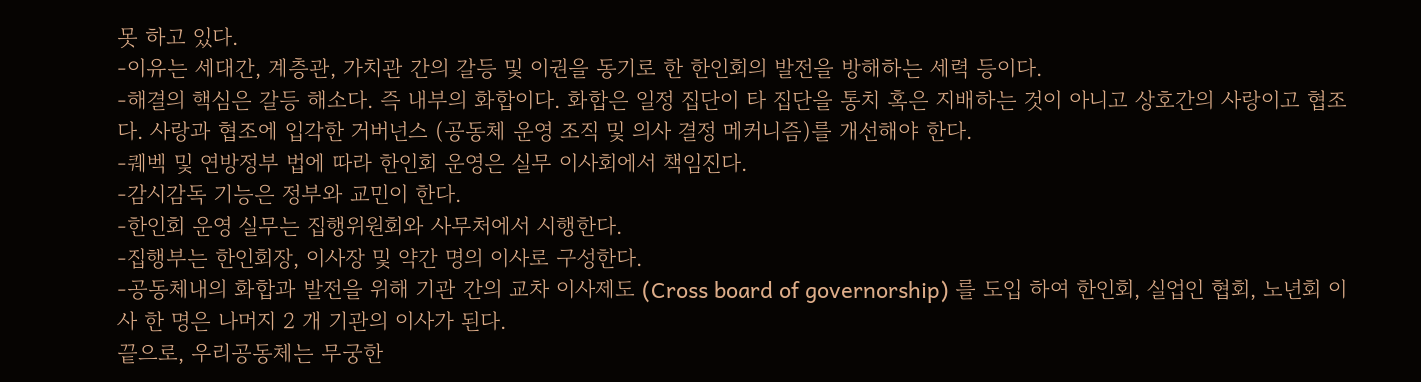못 하고 있다.
-이유는 세대간, 계층관, 가치관 간의 갈등 및 이권을 동기로 한 한인회의 발전을 방해하는 세력 등이다.
-해결의 핵심은 갈등 해소다. 즉 내부의 화합이다. 화합은 일정 집단이 타 집단을 통치 혹은 지배하는 것이 아니고 상호간의 사랑이고 협조다. 사랑과 협조에 입각한 거버넌스 (공동체 운영 조직 및 의사 결정 메커니즘)를 개선해야 한다.
-퀘벡 및 연방정부 법에 따라 한인회 운영은 실무 이사회에서 책임진다.
-감시감독 기능은 정부와 교민이 한다.
-한인회 운영 실무는 집행위원회와 사무처에서 시행한다.
-집행부는 한인회장, 이사장 및 약간 명의 이사로 구성한다.
-공동체내의 화합과 발전을 위해 기관 간의 교차 이사제도 (Cross board of governorship) 를 도입 하여 한인회, 실업인 협회, 노년회 이사 한 명은 나머지 2 개 기관의 이사가 된다.
끝으로, 우리공동체는 무궁한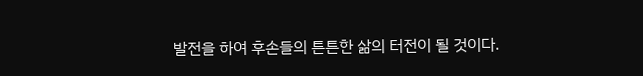발전을 하여 후손들의 튼튼한 삶의 터전이 될 것이다.